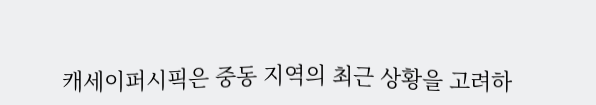캐세이퍼시픽은 중동 지역의 최근 상황을 고려하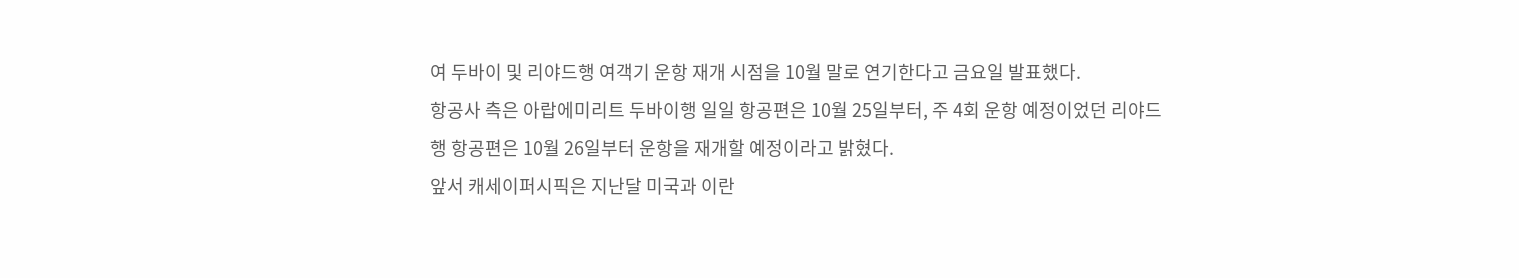여 두바이 및 리야드행 여객기 운항 재개 시점을 10월 말로 연기한다고 금요일 발표했다.
항공사 측은 아랍에미리트 두바이행 일일 항공편은 10월 25일부터, 주 4회 운항 예정이었던 리야드행 항공편은 10월 26일부터 운항을 재개할 예정이라고 밝혔다.
앞서 캐세이퍼시픽은 지난달 미국과 이란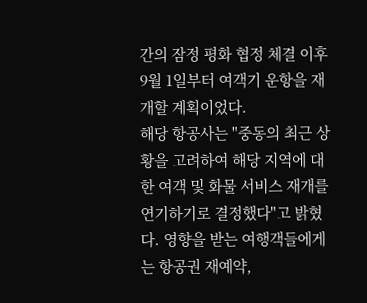간의 잠정 평화 협정 체결 이후 9월 1일부터 여객기 운항을 재개할 계획이었다.
해당 항공사는 "중동의 최근 상황을 고려하여 해당 지역에 대한 여객 및 화물 서비스 재개를 연기하기로 결정했다"고 밝혔다. 영향을 받는 여행객들에게는 항공권 재예약,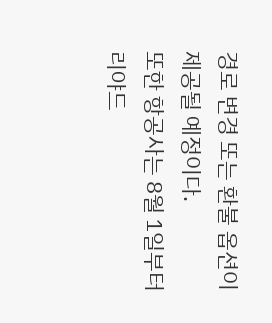경로 변경 또는 환불 옵션이 제공될 예정이다.
또한 항공사는 8월 1일부터 리야드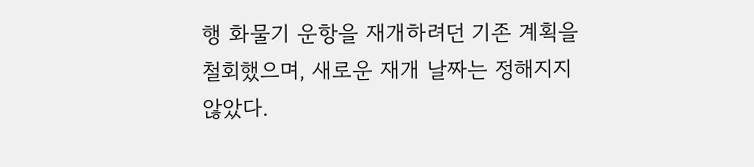행 화물기 운항을 재개하려던 기존 계획을 철회했으며, 새로운 재개 날짜는 정해지지 않았다.